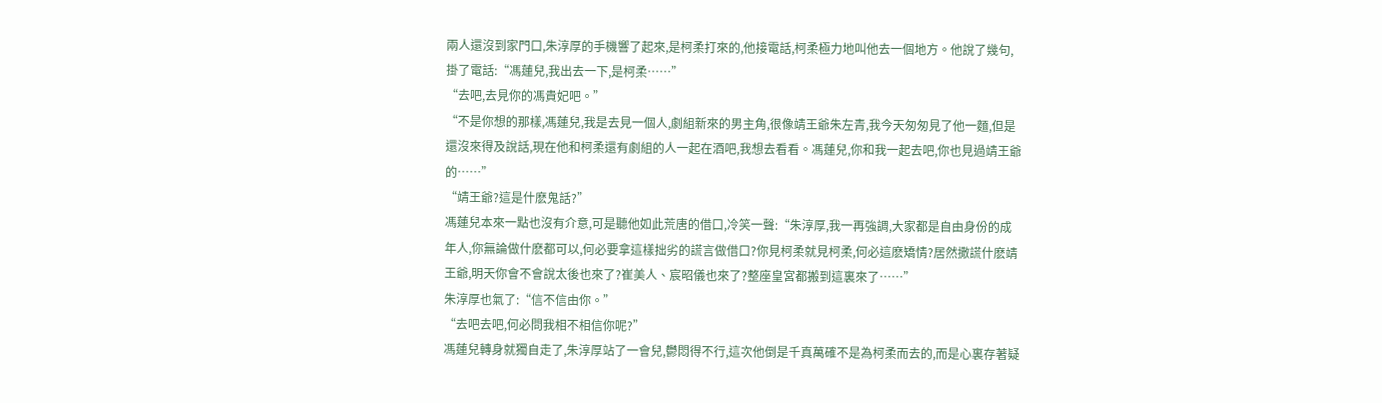兩人還沒到家門口,朱淳厚的手機響了起來,是柯柔打來的,他接電話,柯柔極力地叫他去一個地方。他說了幾句,掛了電話:“馮蓮兒,我出去一下,是柯柔……”
“去吧,去見你的馮貴妃吧。”
“不是你想的那樣,馮蓮兒,我是去見一個人,劇組新來的男主角,很像靖王爺朱左青,我今天匆匆見了他一麵,但是還沒來得及說話,現在他和柯柔還有劇組的人一起在酒吧,我想去看看。馮蓮兒,你和我一起去吧,你也見過靖王爺的……”
“靖王爺?這是什麽鬼話?”
馮蓮兒本來一點也沒有介意,可是聽他如此荒唐的借口,冷笑一聲:“朱淳厚,我一再強調,大家都是自由身份的成年人,你無論做什麽都可以,何必要拿這樣拙劣的謊言做借口?你見柯柔就見柯柔,何必這麽矯情?居然撒謊什麽靖王爺,明天你會不會說太後也來了?崔美人、宸昭儀也來了?整座皇宮都搬到這裏來了……”
朱淳厚也氣了:“信不信由你。”
“去吧去吧,何必問我相不相信你呢?”
馮蓮兒轉身就獨自走了,朱淳厚站了一會兒,鬱悶得不行,這次他倒是千真萬確不是為柯柔而去的,而是心裏存著疑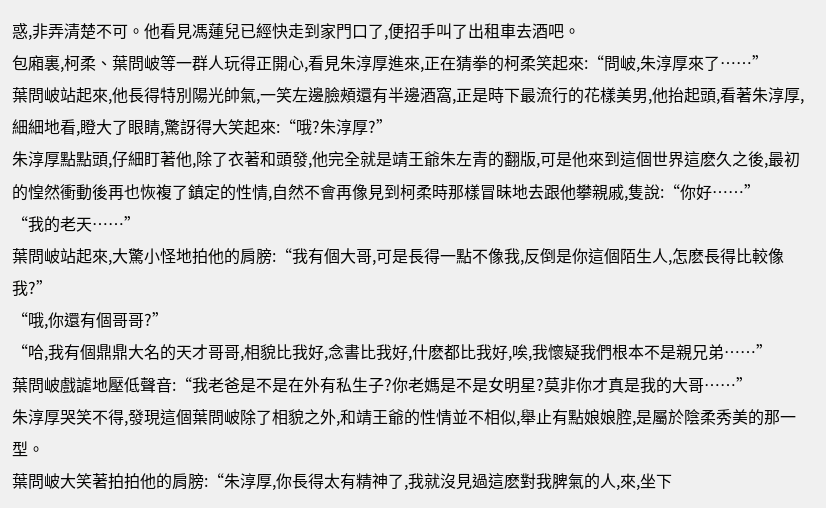惑,非弄清楚不可。他看見馮蓮兒已經快走到家門口了,便招手叫了出租車去酒吧。
包廂裏,柯柔、葉問岥等一群人玩得正開心,看見朱淳厚進來,正在猜拳的柯柔笑起來:“問岥,朱淳厚來了……”
葉問岥站起來,他長得特別陽光帥氣,一笑左邊臉頰還有半邊酒窩,正是時下最流行的花樣美男,他抬起頭,看著朱淳厚,細細地看,瞪大了眼睛,驚訝得大笑起來:“哦?朱淳厚?”
朱淳厚點點頭,仔細盯著他,除了衣著和頭發,他完全就是靖王爺朱左青的翻版,可是他來到這個世界這麽久之後,最初的惶然衝動後再也恢複了鎮定的性情,自然不會再像見到柯柔時那樣冒昧地去跟他攀親戚,隻說:“你好……”
“我的老天……”
葉問岥站起來,大驚小怪地拍他的肩膀:“我有個大哥,可是長得一點不像我,反倒是你這個陌生人,怎麽長得比較像我?”
“哦,你還有個哥哥?”
“哈,我有個鼎鼎大名的天才哥哥,相貌比我好,念書比我好,什麽都比我好,唉,我懷疑我們根本不是親兄弟……”
葉問岥戲謔地壓低聲音:“我老爸是不是在外有私生子?你老媽是不是女明星?莫非你才真是我的大哥……”
朱淳厚哭笑不得,發現這個葉問岥除了相貌之外,和靖王爺的性情並不相似,舉止有點娘娘腔,是屬於陰柔秀美的那一型。
葉問岥大笑著拍拍他的肩膀:“朱淳厚,你長得太有精神了,我就沒見過這麽對我脾氣的人,來,坐下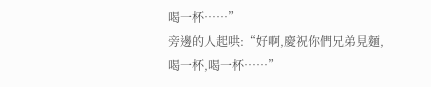喝一杯……”
旁邊的人起哄:“好啊,慶祝你們兄弟見麵,喝一杯,喝一杯……”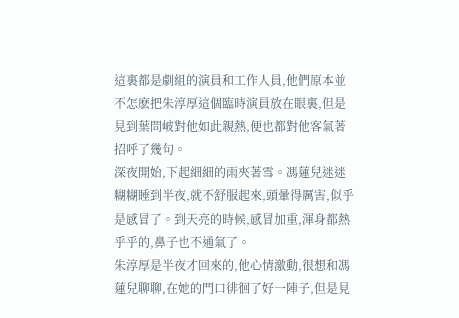這裏都是劇組的演員和工作人員,他們原本並不怎麽把朱淳厚這個臨時演員放在眼裏,但是見到葉問岥對他如此親熱,便也都對他客氣著招呼了幾句。
深夜開始,下起細細的雨夾著雪。馮蓮兒迷迷糊糊睡到半夜,就不舒服起來,頭暈得厲害,似乎是感冒了。到天亮的時候,感冒加重,渾身都熱乎乎的,鼻子也不通氣了。
朱淳厚是半夜才回來的,他心情激動,很想和馮蓮兒聊聊,在她的門口徘徊了好一陣子,但是見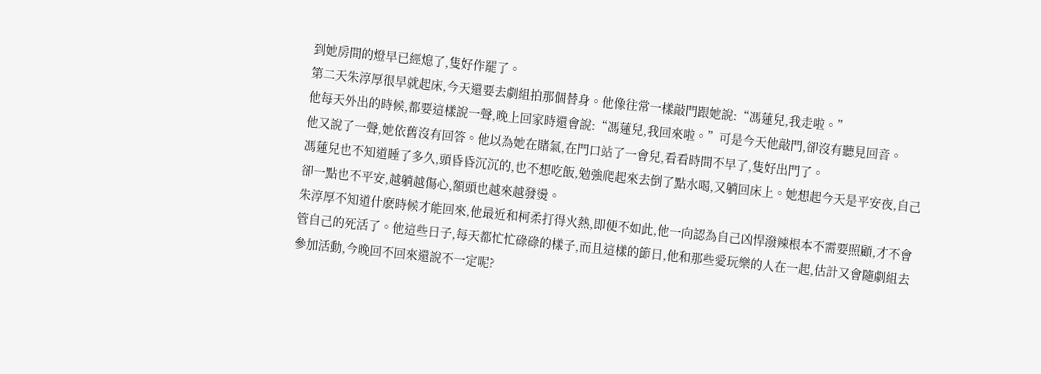到她房間的燈早已經熄了,隻好作罷了。
第二天朱淳厚很早就起床,今天還要去劇組拍那個替身。他像往常一樣敲門跟她說:“馮蓮兒,我走啦。”
他每天外出的時候,都要這樣說一聲,晚上回家時還會說:“馮蓮兒,我回來啦。”可是今天他敲門,卻沒有聽見回音。
他又說了一聲,她依舊沒有回答。他以為她在賭氣,在門口站了一會兒,看看時間不早了,隻好出門了。
馮蓮兒也不知道睡了多久,頭昏昏沉沉的,也不想吃飯,勉強爬起來去倒了點水喝,又躺回床上。她想起今天是平安夜,自己卻一點也不平安,越躺越傷心,額頭也越來越發燙。
朱淳厚不知道什麽時候才能回來,他最近和柯柔打得火熱,即便不如此,他一向認為自己凶悍潑辣根本不需要照顧,才不會管自己的死活了。他這些日子,每天都忙忙碌碌的樣子,而且這樣的節日,他和那些愛玩樂的人在一起,估計又會隨劇組去參加活動,今晚回不回來還說不一定呢?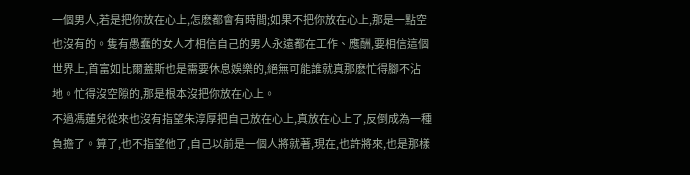一個男人,若是把你放在心上,怎麽都會有時間;如果不把你放在心上,那是一點空也沒有的。隻有愚蠢的女人才相信自己的男人永遠都在工作、應酬,要相信這個世界上,首富如比爾蓋斯也是需要休息娛樂的,絕無可能誰就真那麽忙得腳不沾地。忙得沒空隙的,那是根本沒把你放在心上。
不過馮蓮兒從來也沒有指望朱淳厚把自己放在心上,真放在心上了,反倒成為一種負擔了。算了,也不指望他了,自己以前是一個人將就著,現在,也許將來,也是那樣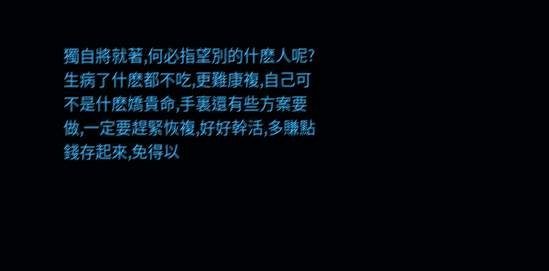獨自將就著,何必指望別的什麽人呢?
生病了什麽都不吃,更難康複,自己可不是什麽嬌貴命,手裏還有些方案要做,一定要趕緊恢複,好好幹活,多賺點錢存起來,免得以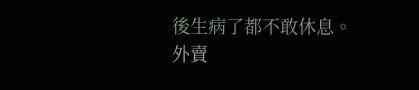後生病了都不敢休息。
外賣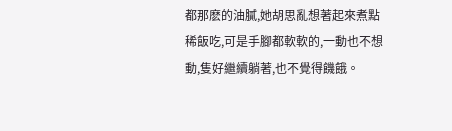都那麽的油膩,她胡思亂想著起來煮點稀飯吃,可是手腳都軟軟的,一動也不想動,隻好繼續躺著,也不覺得饑餓。